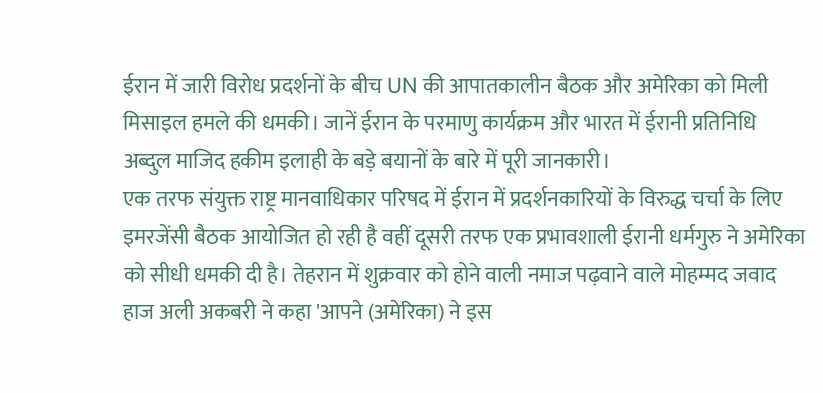ईरान में जारी विरोध प्रदर्शनों के बीच UN की आपातकालीन बैठक और अमेरिका को मिली मिसाइल हमले की धमकी। जानें ईरान के परमाणु कार्यक्रम और भारत में ईरानी प्रतिनिधि अब्दुल माजिद हकीम इलाही के बड़े बयानों के बारे में पूरी जानकारी।
एक तरफ संयुक्त राष्ट्र मानवाधिकार परिषद में ईरान में प्रदर्शनकारियों के विरुद्ध चर्चा के लिए इमरजेंसी बैठक आयोजित हो रही है वहीं दूसरी तरफ एक प्रभावशाली ईरानी धर्मगुरु ने अमेरिका को सीधी धमकी दी है। तेहरान में शुक्रवार को होने वाली नमाज पढ़वाने वाले मोहम्मद जवाद हाज अली अकबरी ने कहा 'आपने (अमेरिका) ने इस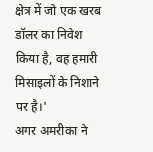क्षेत्र में जो एक खरब डॉलर का निवेश किया है, वह हमारी मिसाइलों के निशाने पर है।'
अगर अमरीका ने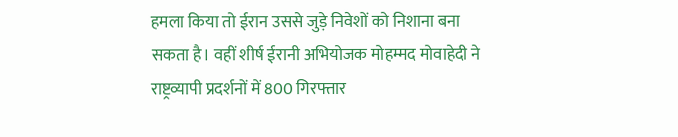हमला किया तो ईरान उससे जुड़े निवेशों को निशाना बना सकता है। वहीं शीर्ष ईरानी अभियोजक मोहम्मद मोवाहेदी ने राष्ट्रव्यापी प्रदर्शनों में 800 गिरफ्तार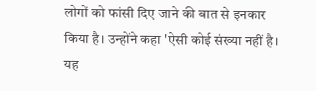लोगों को फांसी दिए जाने की बात से इनकार किया है। उन्होंने कहा 'ऐसी कोई संख्या नहीं है। यह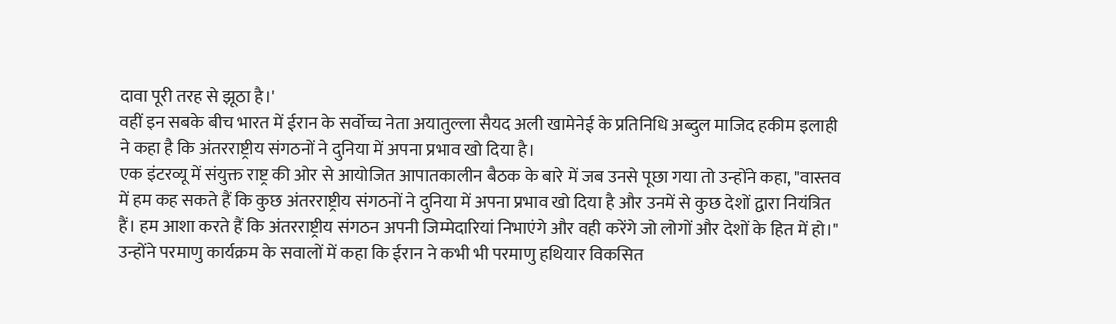दावा पूरी तरह से झूठा है।'
वहीं इन सबके बीच भारत में ईरान के सर्वोच्च नेता अयातुल्ला सैयद अली खामेनेई के प्रतिनिधि अब्दुल माजिद हकीम इलाही ने कहा है कि अंतरराष्ट्रीय संगठनों ने दुनिया में अपना प्रभाव खो दिया है।
एक इंटरव्यू में संयुक्त राष्ट्र की ओर से आयोजित आपातकालीन बैठक के बारे में जब उनसे पूछा गया तो उन्होंने कहा, "वास्तव में हम कह सकते हैं कि कुछ अंतरराष्ट्रीय संगठनों ने दुनिया में अपना प्रभाव खो दिया है और उनमें से कुछ देशों द्वारा नियंत्रित हैं। हम आशा करते हैं कि अंतरराष्ट्रीय संगठन अपनी जिम्मेदारियां निभाएंगे और वही करेंगे जो लोगों और देशों के हित में हो।"
उन्होंने परमाणु कार्यक्रम के सवालों में कहा कि ईरान ने कभी भी परमाणु हथियार विकसित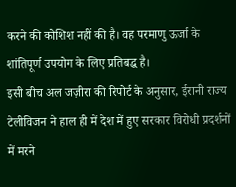करने की कोशिश नहीं की है। वह परमाणु ऊर्जा के शांतिपूर्ण उपयोग के लिए प्रतिबद्ध है।
इसी बीच अल जज़ीरा की रिपोर्ट के अनुसार, ईरानी राज्य टेलीविजन ने हाल ही में देश में हुए सरकार विरोधी प्रदर्शनों में मरने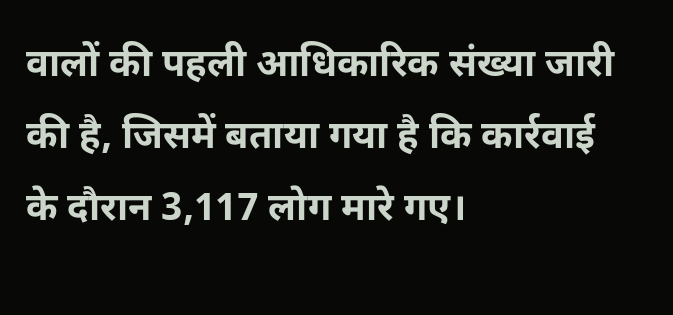वालों की पहली आधिकारिक संख्या जारी की है, जिसमें बताया गया है कि कार्रवाई के दौरान 3,117 लोग मारे गए।